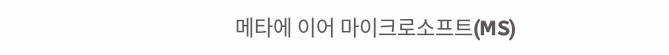메타에 이어 마이크로소프트(MS)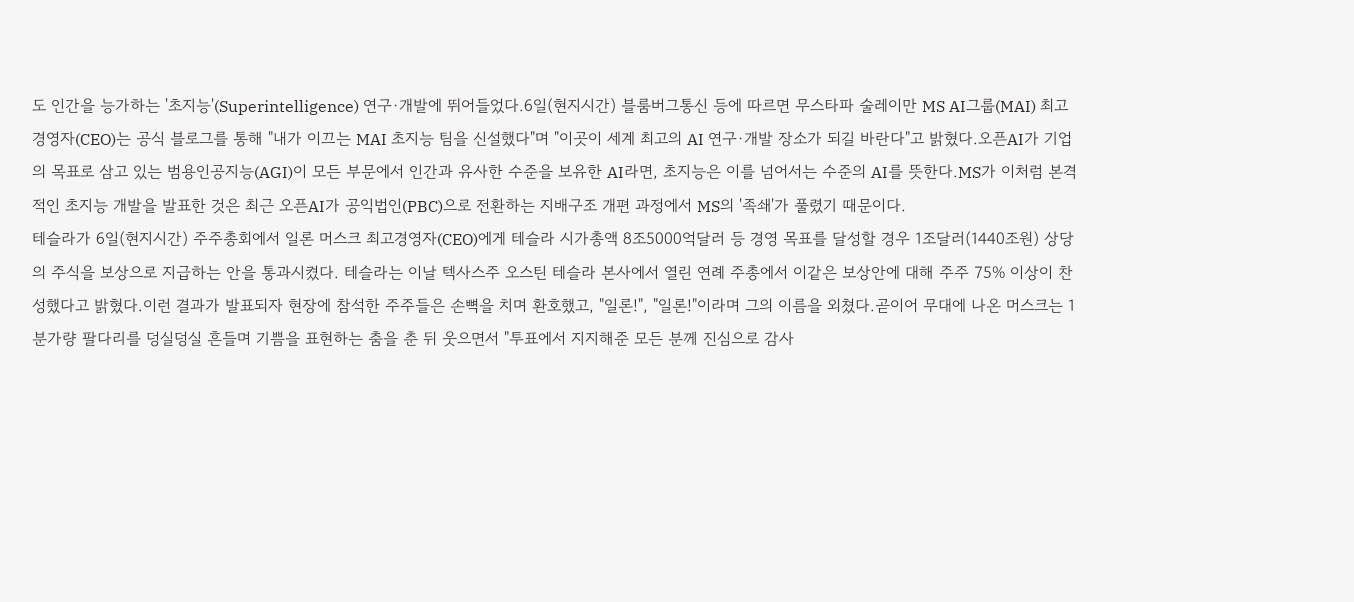도 인간을 능가하는 '초지능'(Superintelligence) 연구·개발에 뛰어들었다.6일(현지시간) 블룸버그통신 등에 따르면 무스타파 술레이만 MS AI그룹(MAI) 최고경영자(CEO)는 공식 블로그를 통해 "내가 이끄는 MAI 초지능 팀을 신설했다"며 "이곳이 세계 최고의 AI 연구·개발 장소가 되길 바란다"고 밝혔다.오픈AI가 기업의 목표로 삼고 있는 범용인공지능(AGI)이 모든 부문에서 인간과 유사한 수준을 보유한 AI라면, 초지능은 이를 넘어서는 수준의 AI를 뜻한다.MS가 이처럼 본격적인 초지능 개발을 발표한 것은 최근 오픈AI가 공익법인(PBC)으로 전환하는 지배구조 개편 과정에서 MS의 '족쇄'가 풀렸기 때문이다.
테슬라가 6일(현지시간) 주주총회에서 일론 머스크 최고경영자(CEO)에게 테슬라 시가총액 8조5000억달러 등 경영 목표를 달성할 경우 1조달러(1440조원) 상당의 주식을 보상으로 지급하는 안을 통과시켰다. 테슬라는 이날 텍사스주 오스틴 테슬라 본사에서 열린 연례 주총에서 이같은 보상안에 대해 주주 75% 이상이 찬성했다고 밝혔다.이런 결과가 발표되자 현장에 참석한 주주들은 손뼉을 치며 환호했고, "일론!", "일론!"이라며 그의 이름을 외쳤다.곧이어 무대에 나온 머스크는 1분가량 팔다리를 덩실덩실 흔들며 기쁨을 표현하는 춤을 춘 뒤 웃으면서 "투표에서 지지해준 모든 분께 진심으로 감사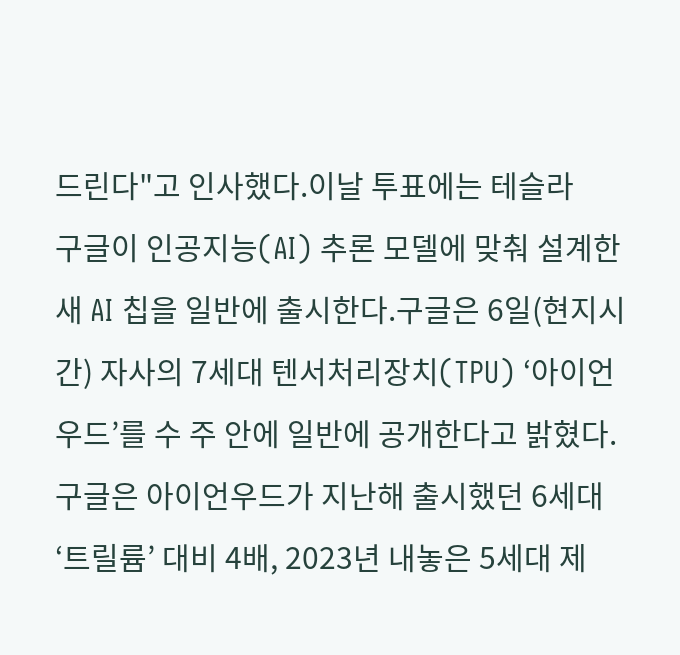드린다"고 인사했다.이날 투표에는 테슬라
구글이 인공지능(AI) 추론 모델에 맞춰 설계한 새 AI 칩을 일반에 출시한다.구글은 6일(현지시간) 자사의 7세대 텐서처리장치(TPU) ‘아이언우드’를 수 주 안에 일반에 공개한다고 밝혔다.구글은 아이언우드가 지난해 출시했던 6세대 ‘트릴륨’ 대비 4배, 2023년 내놓은 5세대 제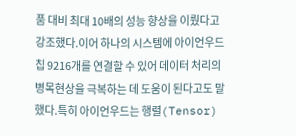품 대비 최대 10배의 성능 향상을 이뤘다고 강조했다.이어 하나의 시스템에 아이언우드 칩 9216개를 연결할 수 있어 데이터 처리의 병목현상을 극복하는 데 도움이 된다고도 말했다.특히 아이언우드는 행렬(Tensor)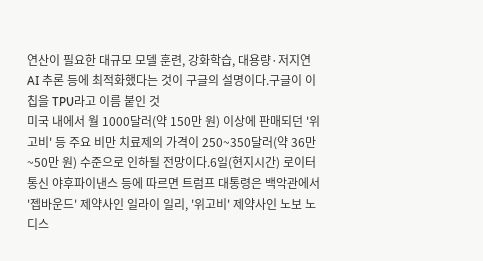연산이 필요한 대규모 모델 훈련, 강화학습, 대용량·저지연 AI 추론 등에 최적화했다는 것이 구글의 설명이다.구글이 이 칩을 TPU라고 이름 붙인 것
미국 내에서 월 1000달러(약 150만 원) 이상에 판매되던 '위고비' 등 주요 비만 치료제의 가격이 250~350달러(약 36만~50만 원) 수준으로 인하될 전망이다.6일(현지시간) 로이터통신 야후파이낸스 등에 따르면 트럼프 대통령은 백악관에서 '젭바운드' 제약사인 일라이 일리, '위고비' 제약사인 노보 노디스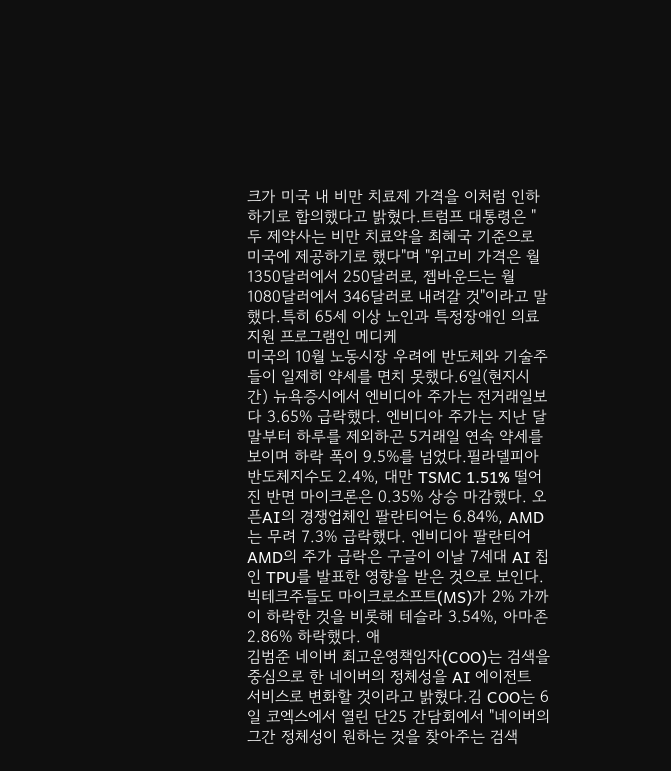크가 미국 내 비만 치료제 가격을 이처럼 인하하기로 합의했다고 밝혔다.트럼프 대통령은 "두 제약사는 비만 치료약을 최혜국 기준으로 미국에 제공하기로 했다"며 "위고비 가격은 월 1350달러에서 250달러로, 젭바운드는 월 1080달러에서 346달러로 내려갈 것"이라고 말했다.특히 65세 이상 노인과 특정장애인 의료 지원 프로그램인 메디케
미국의 10월 노동시장 우려에 반도체와 기술주들이 일제히 약세를 면치 못했다.6일(현지시간) 뉴욕증시에서 엔비디아 주가는 전거래일보다 3.65% 급락했다. 엔비디아 주가는 지난 달 말부터 하루를 제외하곤 5거래일 연속 약세를 보이며 하락 폭이 9.5%를 넘었다.필라델피아반도체지수도 2.4%, 대만 TSMC 1.51% 떨어진 반면 마이크론은 0.35% 상승 마감했다. 오픈AI의 경쟁업체인 팔란티어는 6.84%, AMD는 무려 7.3% 급락했다. 엔비디아 팔란티어 AMD의 주가 급락은 구글이 이날 7세대 AI 칩인 TPU를 발표한 영향을 받은 것으로 보인다.빅테크주들도 마이크로소프트(MS)가 2% 가까이 하락한 것을 비롯해 테슬라 3.54%, 아마존 2.86% 하락했다. 애
김범준 네이버 최고운영책임자(COO)는 검색을 중심으로 한 네이버의 정체성을 AI 에이전트 서비스로 변화할 것이라고 밝혔다.김 COO는 6일 코엑스에서 열린 단25 간담회에서 "네이버의 그간 정체성이 원하는 것을 찾아주는 검색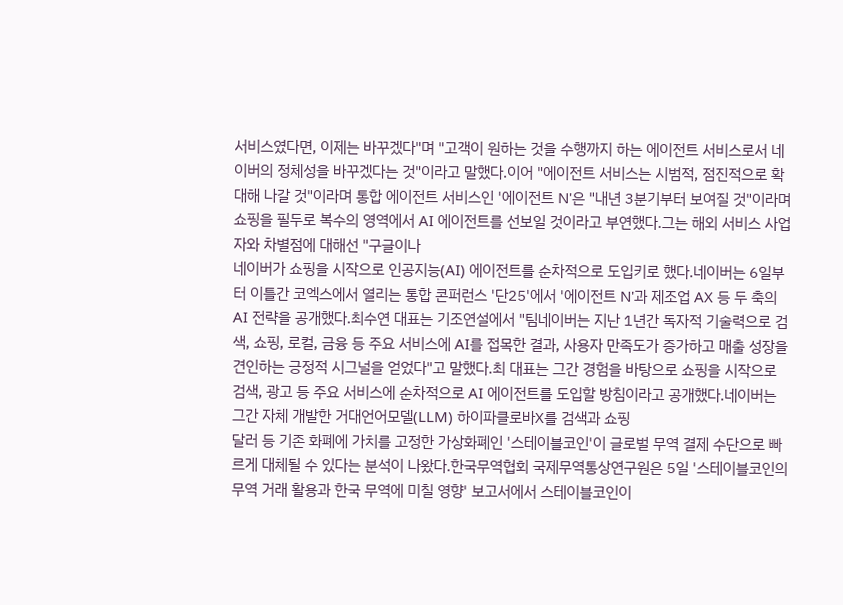서비스였다면, 이제는 바꾸겠다"며 "고객이 원하는 것을 수행까지 하는 에이전트 서비스로서 네이버의 정체성을 바꾸겠다는 것"이라고 말했다.이어 "에이전트 서비스는 시범적, 점진적으로 확대해 나갈 것"이라며 통합 에이전트 서비스인 '에이전트 N'은 "내년 3분기부터 보여질 것"이라며 쇼핑을 필두로 복수의 영역에서 AI 에이전트를 선보일 것이라고 부연했다.그는 해외 서비스 사업자와 차별점에 대해선 "구글이나
네이버가 쇼핑을 시작으로 인공지능(AI) 에이전트를 순차적으로 도입키로 했다.네이버는 6일부터 이틀간 코엑스에서 열리는 통합 콘퍼런스 '단25'에서 '에이전트 N'과 제조업 AX 등 두 축의 AI 전략을 공개했다.최수연 대표는 기조연설에서 "팀네이버는 지난 1년간 독자적 기술력으로 검색, 쇼핑, 로컬, 금융 등 주요 서비스에 AI를 접목한 결과, 사용자 만족도가 증가하고 매출 성장을 견인하는 긍정적 시그널을 얻었다"고 말했다.최 대표는 그간 경험을 바탕으로 쇼핑을 시작으로 검색, 광고 등 주요 서비스에 순차적으로 AI 에이전트를 도입할 방침이라고 공개했다.네이버는 그간 자체 개발한 거대언어모델(LLM) 하이파클로바X를 검색과 쇼핑
달러 등 기존 화폐에 가치를 고정한 가상화폐인 '스테이블코인'이 글로벌 무역 결제 수단으로 빠르게 대체될 수 있다는 분석이 나왔다.한국무역협회 국제무역통상연구원은 5일 '스테이블코인의 무역 거래 활용과 한국 무역에 미칠 영향' 보고서에서 스테이블코인이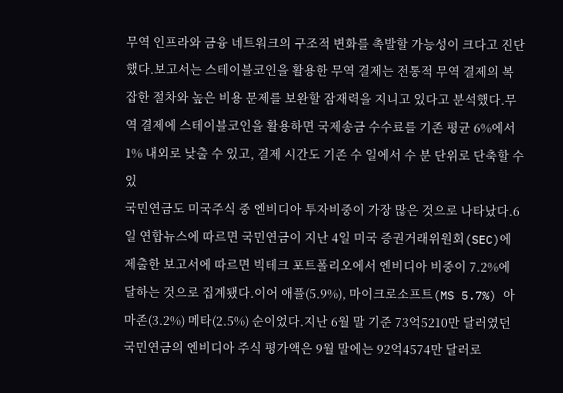무역 인프라와 금융 네트워크의 구조적 변화를 촉발할 가능성이 크다고 진단했다.보고서는 스테이블코인을 활용한 무역 결제는 전통적 무역 결제의 복잡한 절차와 높은 비용 문제를 보완할 잠재력을 지니고 있다고 분석했다.무역 결제에 스테이블코인을 활용하면 국제송금 수수료를 기존 평균 6%에서 1% 내외로 낮출 수 있고, 결제 시간도 기존 수 일에서 수 분 단위로 단축할 수 있
국민연금도 미국주식 중 엔비디아 투자비중이 가장 많은 것으로 나타났다.6일 연합뉴스에 따르면 국민연금이 지난 4일 미국 증권거래위원회(SEC)에 제출한 보고서에 따르면 빅테크 포트폴리오에서 엔비디아 비중이 7.2%에 달하는 것으로 집계됐다.이어 애플(5.9%), 마이크로소프트(MS 5.7%) 아마존(3.2%) 메타(2.5%) 순이었다.지난 6월 말 기준 73억5210만 달러였던 국민연금의 엔비디아 주식 평가액은 9월 말에는 92억4574만 달러로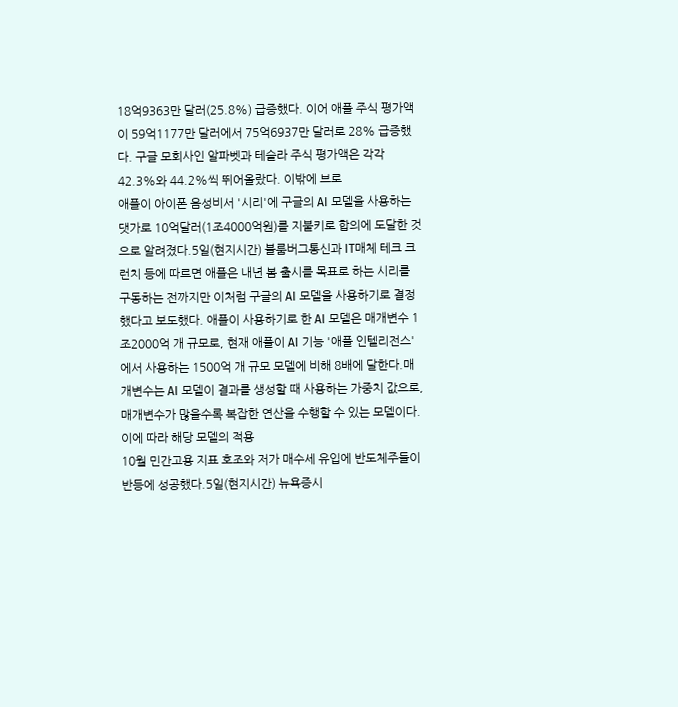18억9363만 달러(25.8%) 급증했다. 이어 애플 주식 평가액이 59억1177만 달러에서 75억6937만 달러로 28% 급증했다. 구글 모회사인 알파벳과 테슬라 주식 평가액은 각각 42.3%와 44.2%씩 뛰어올랐다. 이밖에 브로
애플이 아이폰 음성비서 '시리'에 구글의 AI 모델을 사용하는 댓가로 10억달러(1조4000억원)를 지불키로 합의에 도달한 것으로 알려졌다.5일(현지시간) 블룸버그통신과 IT매체 테크 크런치 등에 따르면 애플은 내년 봄 출시를 목표로 하는 시리를 구동하는 전까지만 이처럼 구글의 AI 모델을 사용하기로 결정했다고 보도했다. 애플이 사용하기로 한 AI 모델은 매개변수 1조2000억 개 규모로, 현재 애플이 AI 기능 '애플 인텔리전스'에서 사용하는 1500억 개 규모 모델에 비해 8배에 달한다.매개변수는 AI 모델이 결과를 생성할 때 사용하는 가중치 값으로, 매개변수가 많을수록 복잡한 연산을 수행할 수 있는 모델이다.이에 따라 해당 모델의 적용
10월 민간고용 지표 호조와 저가 매수세 유입에 반도체주들이 반등에 성공했다.5일(현지시간) 뉴욕증시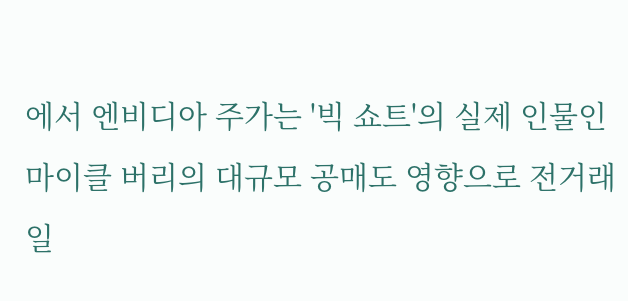에서 엔비디아 주가는 '빅 쇼트'의 실제 인물인 마이클 버리의 대규모 공매도 영향으로 전거래일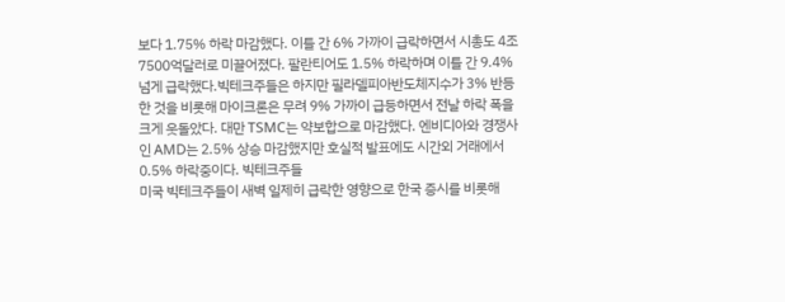보다 1.75% 하락 마감했다. 이틀 간 6% 가까이 급락하면서 시총도 4조7500억달러로 미끌어졌다. 팔란티어도 1.5% 하락하며 이틀 간 9.4% 넘게 급락했다.빅테크주들은 하지만 필라델피아반도체지수가 3% 반등한 것을 비롯해 마이크론은 무려 9% 가까이 급등하면서 전날 하락 폭을 크게 웃돌았다. 대만 TSMC는 약보합으로 마감했다. 엔비디아와 경쟁사인 AMD는 2.5% 상승 마감했지만 호실적 발표에도 시간외 거래에서 0.5% 하락중이다. 빅테크주들
미국 빅테크주들이 새벽 일제히 급락한 영향으로 한국 증시를 비롯해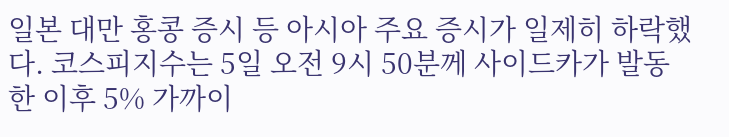일본 대만 홍콩 증시 등 아시아 주요 증시가 일제히 하락했다. 코스피지수는 5일 오전 9시 50분께 사이드카가 발동한 이후 5% 가까이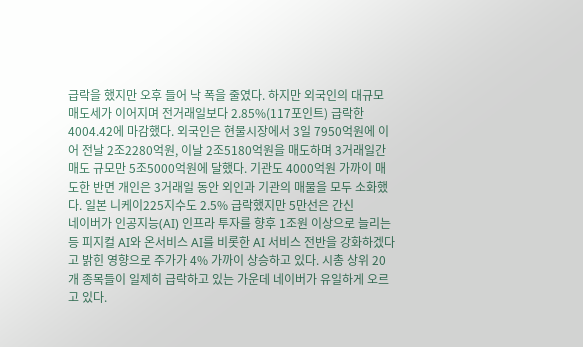급락을 했지만 오후 들어 낙 폭을 줄였다. 하지만 외국인의 대규모 매도세가 이어지며 전거래일보다 2.85%(117포인트) 급락한 4004.42에 마감했다. 외국인은 현물시장에서 3일 7950억원에 이어 전날 2조2280억원, 이날 2조5180억원을 매도하며 3거래일간 매도 규모만 5조5000억원에 달했다. 기관도 4000억원 가까이 매도한 반면 개인은 3거래일 동안 외인과 기관의 매물을 모두 소화했다. 일본 니케이225지수도 2.5% 급락했지만 5만선은 간신
네이버가 인공지능(AI) 인프라 투자를 향후 1조원 이상으로 늘리는 등 피지컬 AI와 온서비스 AI를 비롯한 AI 서비스 전반을 강화하겠다고 밝힌 영향으로 주가가 4% 가까이 상승하고 있다. 시총 상위 20개 종목들이 일제히 급락하고 있는 가운데 네이버가 유일하게 오르고 있다.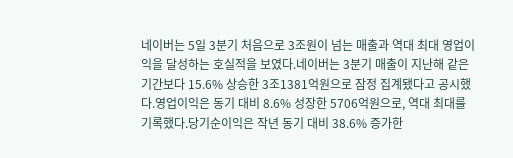네이버는 5일 3분기 처음으로 3조원이 넘는 매출과 역대 최대 영업이익을 달성하는 호실적을 보였다.네이버는 3분기 매출이 지난해 같은 기간보다 15.6% 상승한 3조1381억원으로 잠정 집계됐다고 공시했다.영업이익은 동기 대비 8.6% 성장한 5706억원으로, 역대 최대를 기록했다.당기순이익은 작년 동기 대비 38.6% 증가한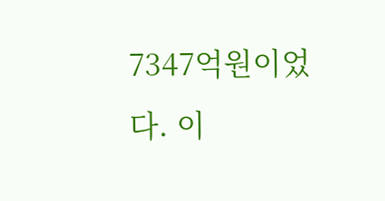7347억원이었다. 이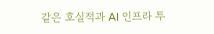같은 호실적과 AI 인프라 투